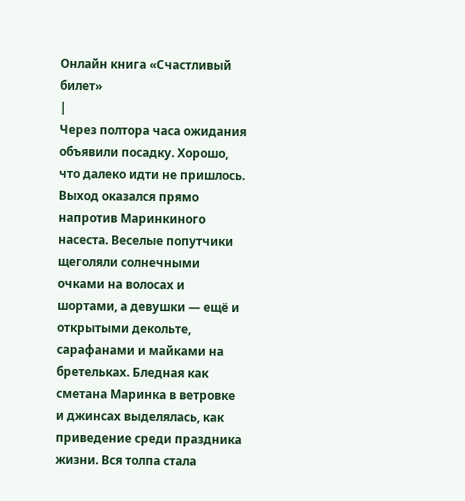Онлайн книга «Счастливый билет»
|
Через полтора часа ожидания объявили посадку. Хорошо, что далеко идти не пришлось. Выход оказался прямо напротив Маринкиного насеста. Веселые попутчики щеголяли солнечными очками на волосах и шортами, а девушки — ещё и открытыми декольте, сарафанами и майками на бретельках. Бледная как сметана Маринка в ветровке и джинсах выделялась, как приведение среди праздника жизни. Вся толпа стала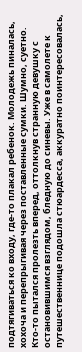подтягиваться ко входу, где-то плакал ребенок. Молодежь пиналась, хохоча и перепрыгивая через поставленные сумки. Шумно, суетно. Кто-то пытался пролезть вперед, оттолкнув странную девушку с остановившимся взглядом, бледную до синевы. Уже в самолете к путешественнице подошла стюардесса, аккуратно поинтересовалась,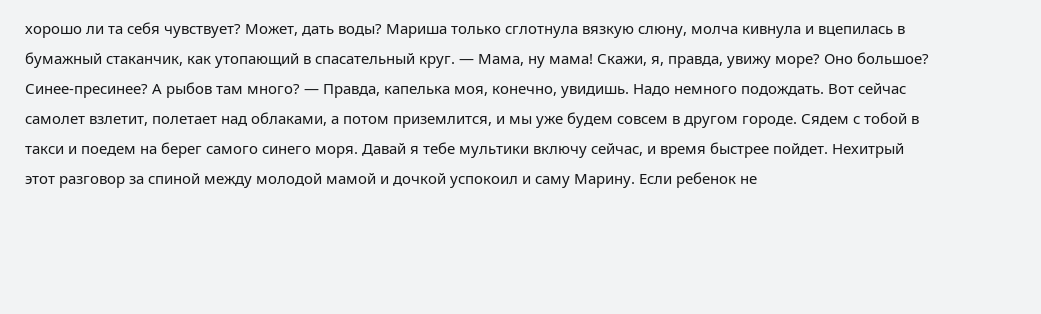хорошо ли та себя чувствует? Может, дать воды? Мариша только сглотнула вязкую слюну, молча кивнула и вцепилась в бумажный стаканчик, как утопающий в спасательный круг. — Мама, ну мама! Скажи, я, правда, увижу море? Оно большое? Синее-пресинее? А рыбов там много? — Правда, капелька моя, конечно, увидишь. Надо немного подождать. Вот сейчас самолет взлетит, полетает над облаками, а потом приземлится, и мы уже будем совсем в другом городе. Сядем с тобой в такси и поедем на берег самого синего моря. Давай я тебе мультики включу сейчас, и время быстрее пойдет. Нехитрый этот разговор за спиной между молодой мамой и дочкой успокоил и саму Марину. Если ребенок не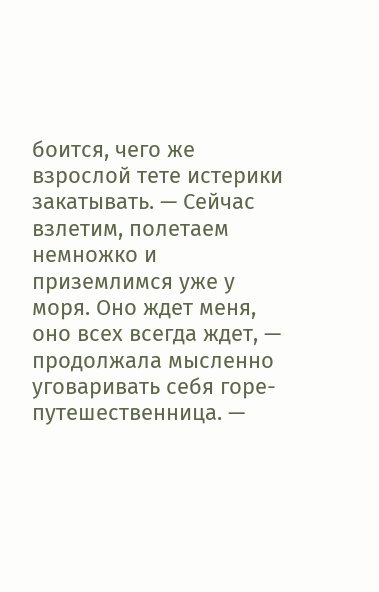боится, чего же взрослой тете истерики закатывать. — Сейчас взлетим, полетаем немножко и приземлимся уже у моря. Оно ждет меня, оно всех всегда ждет, — продолжала мысленно уговаривать себя горе-путешественница. —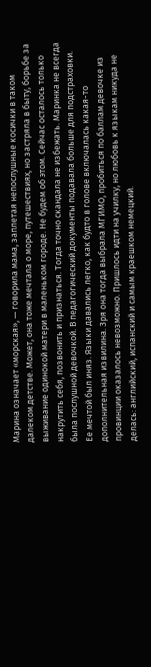Марина означает «морская», — говорила мама, заплетая непослушные косички в таком далеком детстве. Может, она тоже мечтала о море, путешествиях, но застряла в быту, борьбе за выживание одинокой матери в маленьком городе. Не будем об этом. Сейчас осталось только накрутить себя, позвонить и признаться. Тогда точно скандала не избежать. Маринка не всегда была послушной девочкой. В педагогический документы подавала больше для подстраховки. Ее мечтой был иняз. Языки давались легко, как будто в голове включалась какая-то дополнительная извилина. Зря она тогда выбрала МГИМО, пробиться по баллам девочке из провинции оказалось невозможно. Пришлось идти на училку, но любовь к языкам никуда не делась: английский, испанский и самым краешком немецкий.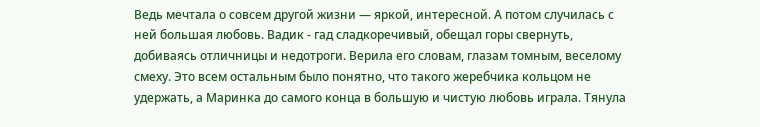Ведь мечтала о совсем другой жизни — яркой, интересной. А потом случилась с ней большая любовь. Вадик - гад сладкоречивый, обещал горы свернуть, добиваясь отличницы и недотроги. Верила его словам, глазам томным, веселому смеху. Это всем остальным было понятно, что такого жеребчика кольцом не удержать, а Маринка до самого конца в большую и чистую любовь играла. Тянула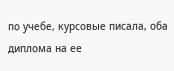по учебе, курсовые писала, оба диплома на ее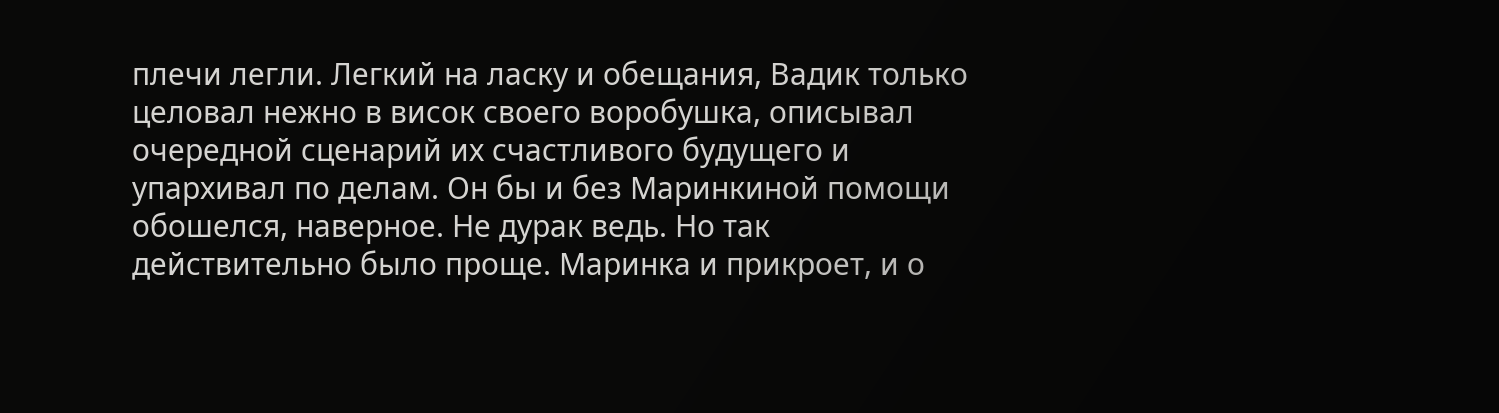плечи легли. Легкий на ласку и обещания, Вадик только целовал нежно в висок своего воробушка, описывал очередной сценарий их счастливого будущего и упархивал по делам. Он бы и без Маринкиной помощи обошелся, наверное. Не дурак ведь. Но так действительно было проще. Маринка и прикроет, и о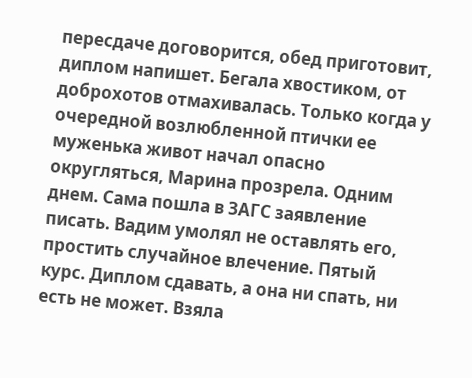пересдаче договорится, обед приготовит, диплом напишет. Бегала хвостиком, от доброхотов отмахивалась. Только когда у очередной возлюбленной птички ее муженька живот начал опасно округляться, Марина прозрела. Одним днем. Сама пошла в ЗАГС заявление писать. Вадим умолял не оставлять его, простить случайное влечение. Пятый курс. Диплом сдавать, а она ни спать, ни есть не может. Взяла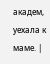академ, уехала к маме. |